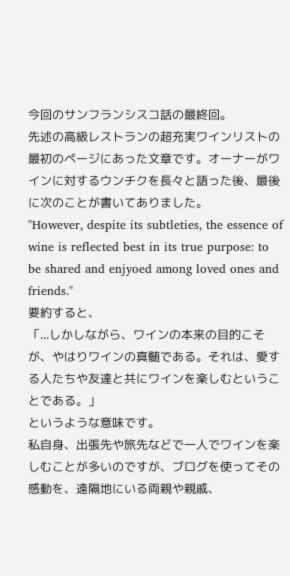今回のサンフランシスコ話の最終回。
先述の高級レストランの超充実ワインリストの最初のページにあった文章です。オーナーがワインに対するウンチクを長々と語った後、最後に次のことが書いてありました。
"However, despite its subtleties, the essence of wine is reflected best in its true purpose: to be shared and enjyoed among loved ones and friends."
要約すると、
「...しかしながら、ワインの本来の目的こそが、やはりワインの真髄である。それは、愛する人たちや友達と共にワインを楽しむということである。」
というような意味です。
私自身、出張先や旅先などで一人でワインを楽しむことが多いのですが、ブログを使ってその感動を、遠隔地にいる両親や親戚、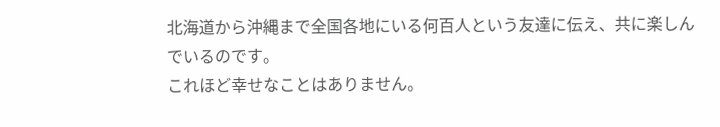北海道から沖縄まで全国各地にいる何百人という友達に伝え、共に楽しんでいるのです。
これほど幸せなことはありません。